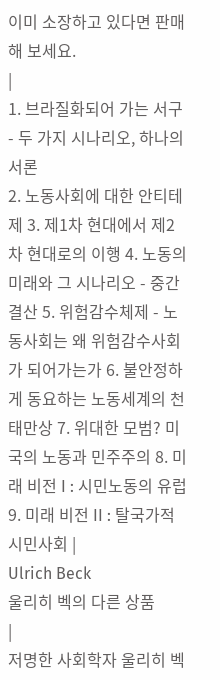이미 소장하고 있다면 판매해 보세요.
|
1. 브라질화되어 가는 서구 - 두 가지 시나리오, 하나의 서론
2. 노동사회에 대한 안티테제 3. 제1차 현대에서 제2차 현대로의 이행 4. 노동의 미래와 그 시나리오 - 중간 결산 5. 위험감수체제 - 노동사회는 왜 위험감수사회가 되어가는가 6. 불안정하게 동요하는 노동세계의 천태만상 7. 위대한 모범? 미국의 노동과 민주주의 8. 미래 비전 I : 시민노동의 유럽 9. 미래 비전 II : 탈국가적 시민사회 |
Ulrich Beck
울리히 벡의 다른 상품
|
저명한 사회학자 울리히 벡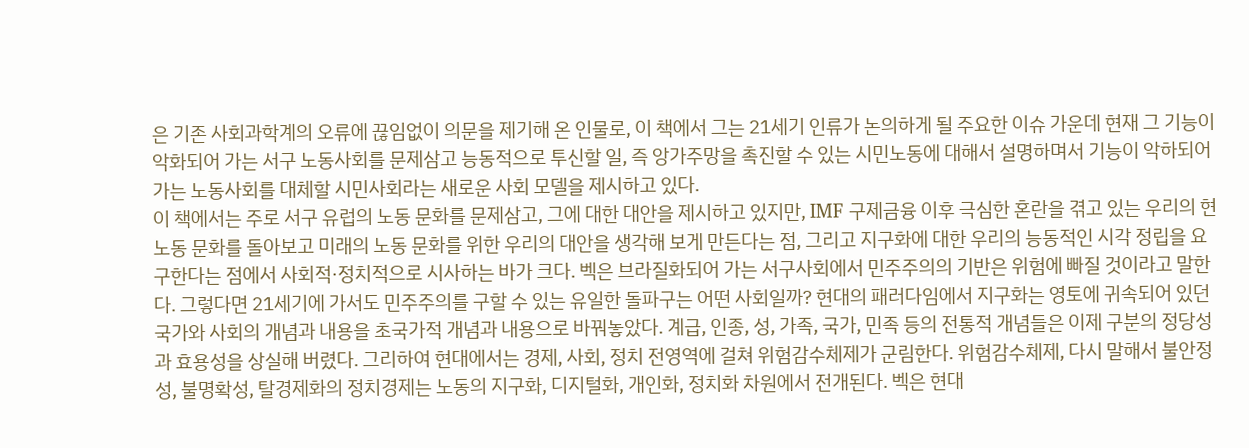은 기존 사회과학계의 오류에 끊임없이 의문을 제기해 온 인물로, 이 책에서 그는 21세기 인류가 논의하게 될 주요한 이슈 가운데 현재 그 기능이 악화되어 가는 서구 노동사회를 문제삼고 능동적으로 투신할 일, 즉 앙가주망을 촉진할 수 있는 시민노동에 대해서 설명하며서 기능이 악하되어 가는 노동사회를 대체할 시민사회라는 새로운 사회 모델을 제시하고 있다.
이 책에서는 주로 서구 유럽의 노동 문화를 문제삼고, 그에 대한 대안을 제시하고 있지만, IMF 구제금융 이후 극심한 혼란을 겪고 있는 우리의 현 노동 문화를 돌아보고 미래의 노동 문화를 위한 우리의 대안을 생각해 보게 만든다는 점, 그리고 지구화에 대한 우리의 능동적인 시각 정립을 요구한다는 점에서 사회적·정치적으로 시사하는 바가 크다. 벡은 브라질화되어 가는 서구사회에서 민주주의의 기반은 위험에 빠질 것이라고 말한다. 그렇다면 21세기에 가서도 민주주의를 구할 수 있는 유일한 돌파구는 어떤 사회일까? 현대의 패러다임에서 지구화는 영토에 귀속되어 있던 국가와 사회의 개념과 내용을 초국가적 개념과 내용으로 바꿔놓았다. 계급, 인종, 성, 가족, 국가, 민족 등의 전통적 개념들은 이제 구분의 정당성과 효용성을 상실해 버렸다. 그리하여 현대에서는 경제, 사회, 정치 전영역에 걸쳐 위험감수체제가 군림한다. 위험감수체제, 다시 말해서 불안정성, 불명확성, 탈경제화의 정치경제는 노동의 지구화, 디지털화, 개인화, 정치화 차원에서 전개된다. 벡은 현대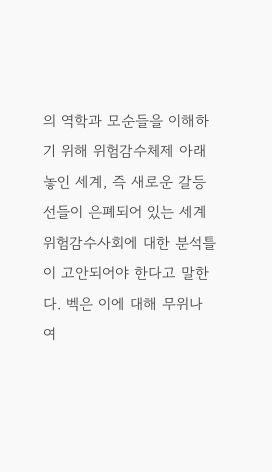의 역학과 모순들을 이해하기 위해 위험감수체제 아래 놓인 세계, 즉 새로운 갈등선들이 은폐되어 있는 세계 위험감수사회에 대한 분석틀이 고안되어야 한다고 말한다. 벡은 이에 대해 무위나 여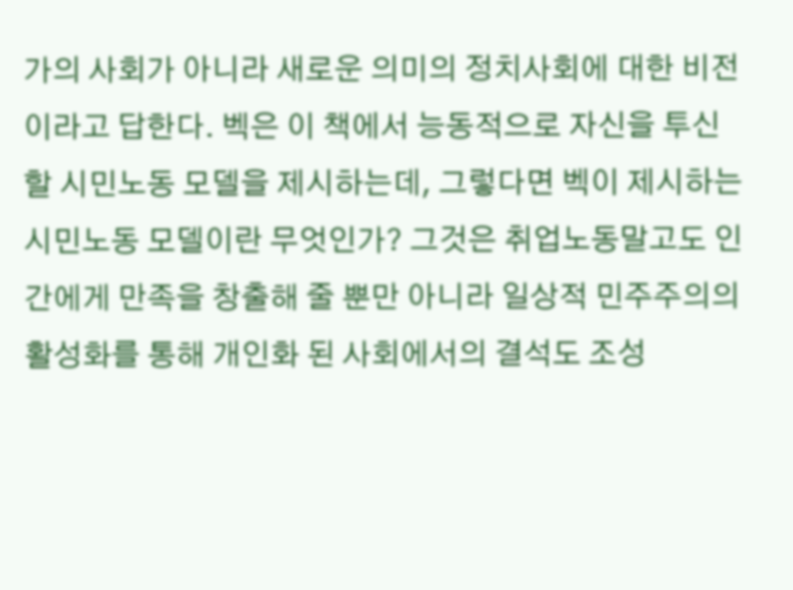가의 사회가 아니라 새로운 의미의 정치사회에 대한 비전이라고 답한다. 벡은 이 책에서 능동적으로 자신을 투신할 시민노동 모델을 제시하는데, 그렇다면 벡이 제시하는 시민노동 모델이란 무엇인가? 그것은 취업노동말고도 인간에게 만족을 창출해 줄 뿐만 아니라 일상적 민주주의의 활성화를 통해 개인화 된 사회에서의 결석도 조성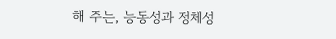해 주는, 능동성과 정체성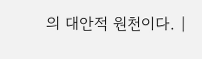의 대안적 원천이다. |